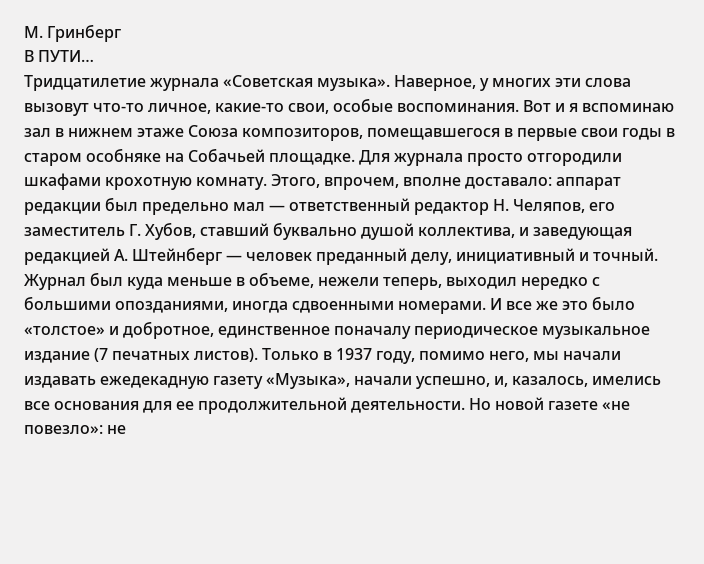М. Гринберг
В ПУТИ…
Тридцатилетие журнала «Советская музыка». Наверное, у многих эти слова вызовут что-то личное, какие-то свои, особые воспоминания. Вот и я вспоминаю зал в нижнем этаже Союза композиторов, помещавшегося в первые свои годы в старом особняке на Собачьей площадке. Для журнала просто отгородили шкафами крохотную комнату. Этого, впрочем, вполне доставало: аппарат редакции был предельно мал — ответственный редактор Н. Челяпов, его заместитель Г. Хубов, ставший буквально душой коллектива, и заведующая редакцией А. Штейнберг — человек преданный делу, инициативный и точный.
Журнал был куда меньше в объеме, нежели теперь, выходил нередко с большими опозданиями, иногда сдвоенными номерами. И все же это было «толстое» и добротное, единственное поначалу периодическое музыкальное издание (7 печатных листов). Только в 1937 году, помимо него, мы начали издавать ежедекадную газету «Музыка», начали успешно, и, казалось, имелись все основания для ее продолжительной деятельности. Но новой газете «не повезло»: не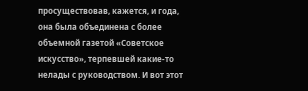просуществовав, кажется, и года, она была объединена с более объемной газетой «Советское искусство», терпевшей какие-то нелады с руководством. И вот этот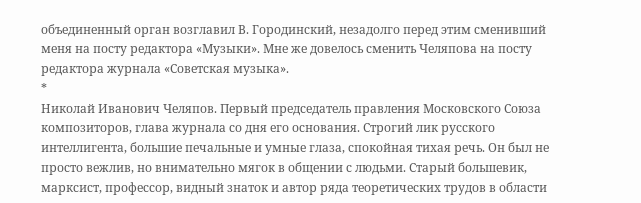объединенный орган возглавил В. Городинский, незадолго перед этим сменивший меня на посту редактора «Музыки». Мне же довелось сменить Челяпова на посту редактора журнала «Советская музыка».
*
Николай Иванович Челяпов. Первый председатель правления Московского Союза композиторов, глава журнала со дня его основания. Строгий лик русского интеллигента, большие печальные и умные глаза, спокойная тихая речь. Он был не просто вежлив, но внимательно мягок в общении с людьми. Старый большевик, марксист, профессор, видный знаток и автор ряда теоретических трудов в области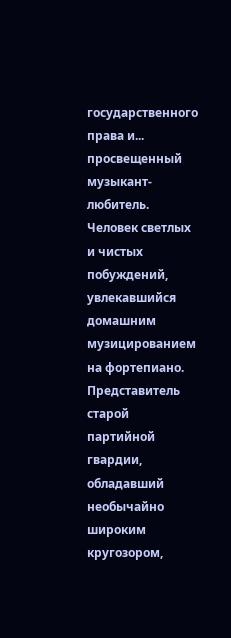государственного права и... просвещенный музыкант-любитель. Человек светлых и чистых побуждений, увлекавшийся домашним музицированием на фортепиано. Представитель старой партийной гвардии, обладавший необычайно широким кругозором,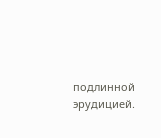подлинной эрудицией.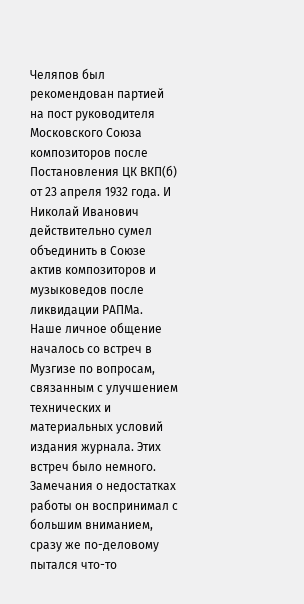Челяпов был рекомендован партией на пост руководителя Московского Союза композиторов после Постановления ЦК ВКП(б) от 23 апреля 1932 года. И Николай Иванович действительно сумел объединить в Союзе актив композиторов и музыковедов после ликвидации РАПМа.
Наше личное общение началось со встреч в Музгизе по вопросам, связанным с улучшением технических и материальных условий издания журнала. Этих встреч было немного. Замечания о недостатках работы он воспринимал с большим вниманием, сразу же по-деловому пытался что-то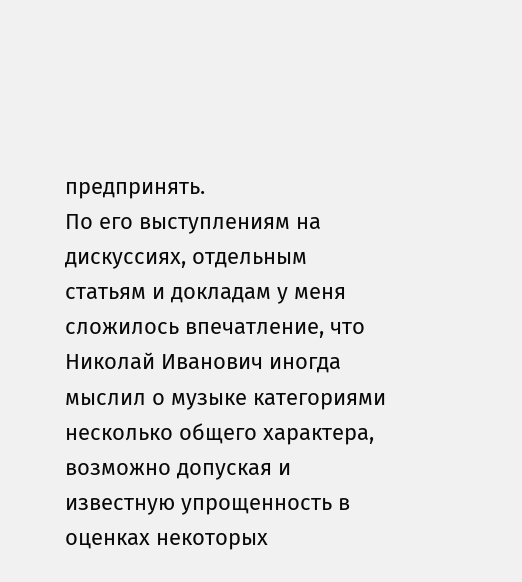предпринять.
По его выступлениям на дискуссиях, отдельным статьям и докладам у меня сложилось впечатление, что Николай Иванович иногда мыслил о музыке категориями несколько общего характера, возможно допуская и известную упрощенность в оценках некоторых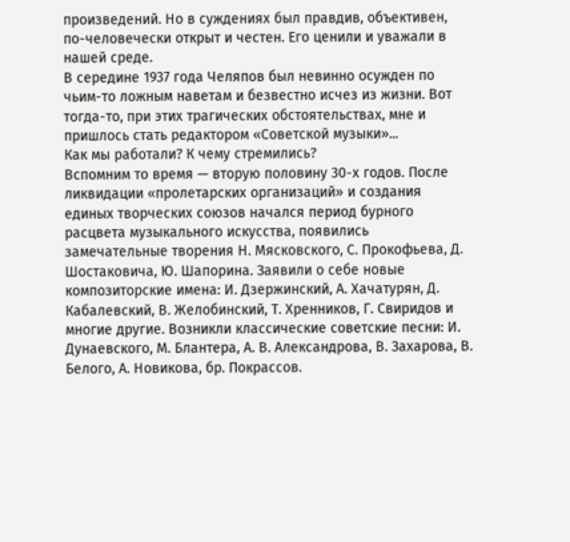произведений. Но в суждениях был правдив, объективен, по-человечески открыт и честен. Его ценили и уважали в нашей среде.
В середине 1937 года Челяпов был невинно осужден по чьим-то ложным наветам и безвестно исчез из жизни. Вот тогда-то, при этих трагических обстоятельствах, мне и пришлось стать редактором «Советской музыки»...
Как мы работали? К чему стремились?
Вспомним то время — вторую половину 30-х годов. После ликвидации «пролетарских организаций» и создания единых творческих союзов начался период бурного расцвета музыкального искусства, появились замечательные творения Н. Мясковского, С. Прокофьева, Д. Шостаковича, Ю. Шапорина. Заявили о себе новые композиторские имена: И. Дзержинский, А. Хачатурян, Д. Кабалевский, В. Желобинский, Т. Хренников, Г. Свиридов и многие другие. Возникли классические советские песни: И. Дунаевского, М. Блантера, А. В. Александрова, В. Захарова, В. Белого, А. Новикова, бр. Покрассов.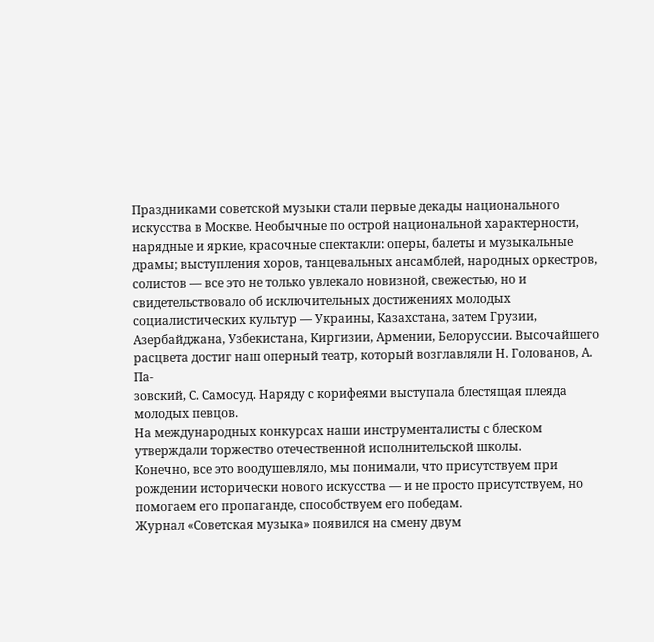Праздниками советской музыки стали первые декады национального искусства в Москве. Необычные по острой национальной характерности, нарядные и яркие, красочные спектакли: оперы, балеты и музыкальные драмы; выступления хоров, танцевальных ансамблей, народных оркестров, солистов — все это не только увлекало новизной, свежестью, но и свидетельствовало об исключительных достижениях молодых социалистических культур — Украины, Казахстана, затем Грузии, Азербайджана, Узбекистана, Киргизии, Армении, Белоруссии. Высочайшего расцвета достиг наш оперный театр, который возглавляли Н. Голованов, А. Па-
зовский, С. Самосуд. Наряду с корифеями выступала блестящая плеяда молодых певцов.
На международных конкурсах наши инструменталисты с блеском утверждали торжество отечественной исполнительской школы.
Конечно, все это воодушевляло, мы понимали, что присутствуем при рождении исторически нового искусства — и не просто присутствуем, но помогаем его пропаганде, способствуем его победам.
Журнал «Советская музыка» появился на смену двум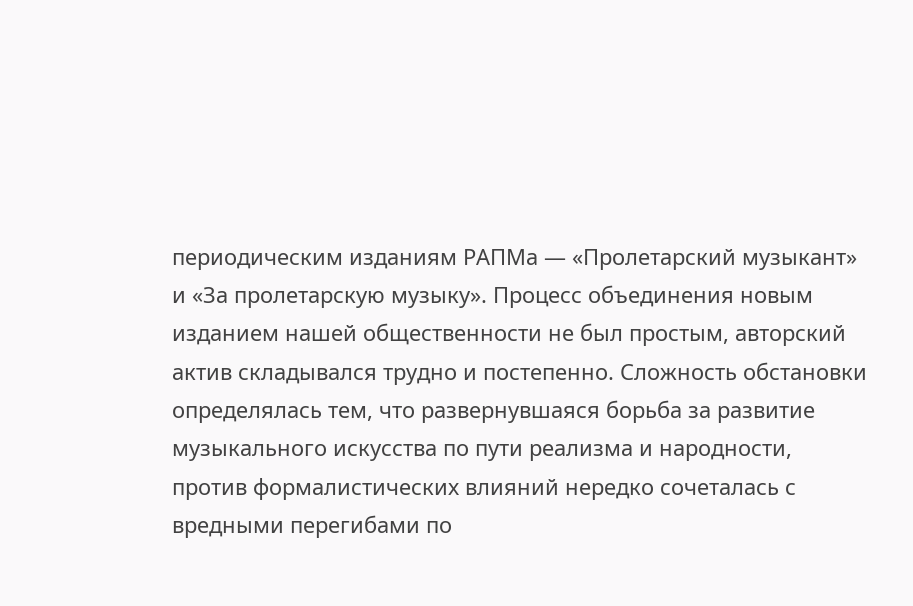периодическим изданиям РАПМа — «Пролетарский музыкант» и «За пролетарскую музыку». Процесс объединения новым изданием нашей общественности не был простым, авторский актив складывался трудно и постепенно. Сложность обстановки определялась тем, что развернувшаяся борьба за развитие музыкального искусства по пути реализма и народности, против формалистических влияний нередко сочеталась с вредными перегибами по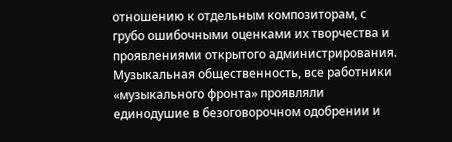отношению к отдельным композиторам, с грубо ошибочными оценками их творчества и проявлениями открытого администрирования. Музыкальная общественность, все работники «музыкального фронта» проявляли единодушие в безоговорочном одобрении и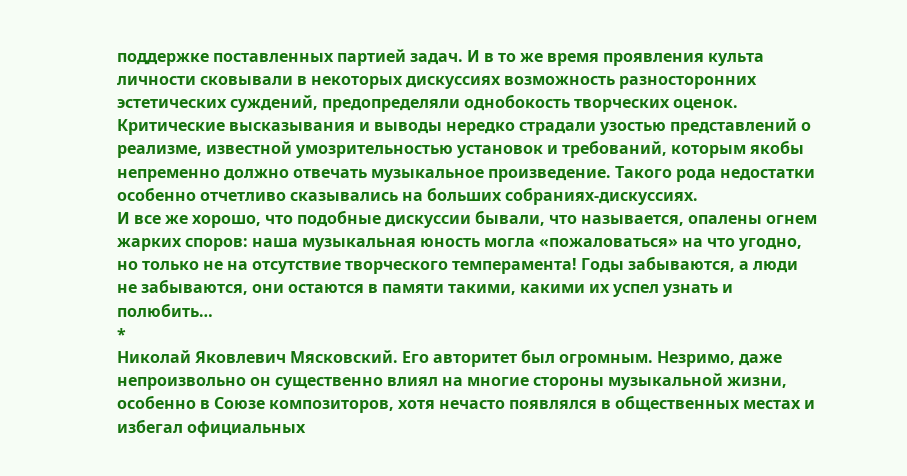поддержке поставленных партией задач. И в то же время проявления культа личности сковывали в некоторых дискуссиях возможность разносторонних эстетических суждений, предопределяли однобокость творческих оценок. Критические высказывания и выводы нередко страдали узостью представлений о реализме, известной умозрительностью установок и требований, которым якобы непременно должно отвечать музыкальное произведение. Такого рода недостатки особенно отчетливо сказывались на больших собраниях-дискуссиях.
И все же хорошо, что подобные дискуссии бывали, что называется, опалены огнем жарких споров: наша музыкальная юность могла «пожаловаться» на что угодно, но только не на отсутствие творческого темперамента! Годы забываются, а люди не забываются, они остаются в памяти такими, какими их успел узнать и полюбить…
*
Николай Яковлевич Мясковский. Его авторитет был огромным. Незримо, даже непроизвольно он существенно влиял на многие стороны музыкальной жизни, особенно в Союзе композиторов, хотя нечасто появлялся в общественных местах и избегал официальных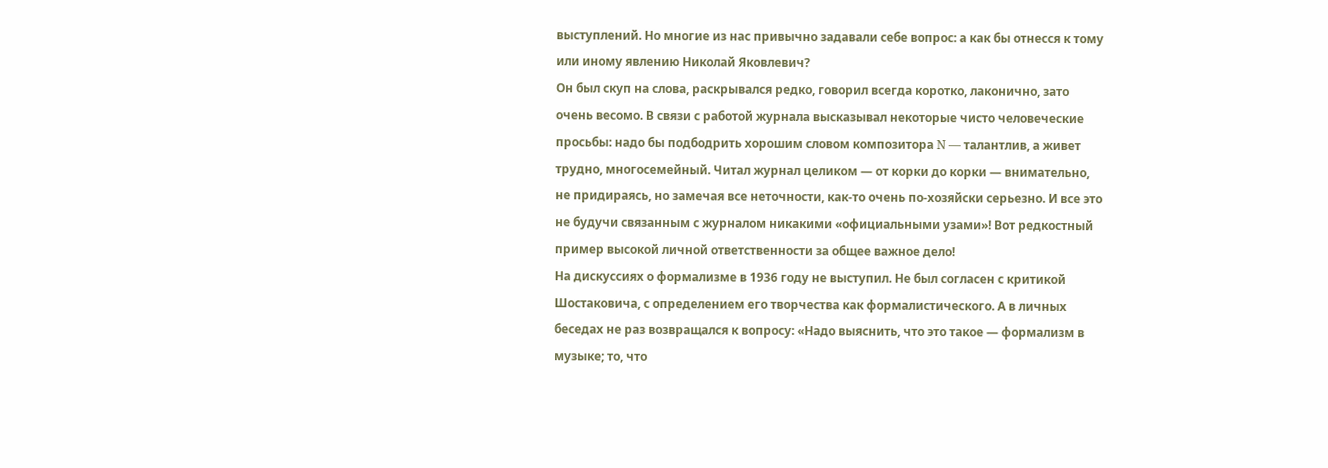выступлений. Но многие из нас привычно задавали себе вопрос: а как бы отнесся к тому или иному явлению Николай Яковлевич?
Он был скуп на слова, раскрывался редко, говорил всегда коротко, лаконично, зато очень весомо. В связи с работой журнала высказывал некоторые чисто человеческие просьбы: надо бы подбодрить хорошим словом композитора N — талантлив, а живет трудно, многосемейный. Читал журнал целиком — от корки до корки — внимательно, не придираясь, но замечая все неточности, как-то очень по-хозяйски серьезно. И все это не будучи связанным с журналом никакими «официальными узами»! Вот редкостный пример высокой личной ответственности за общее важное дело!
На дискуссиях о формализме в 1936 году не выступил. Не был согласен с критикой Шостаковича, с определением его творчества как формалистического. А в личных беседах не раз возвращался к вопросу: «Надо выяснить, что это такое — формализм в музыке; то, что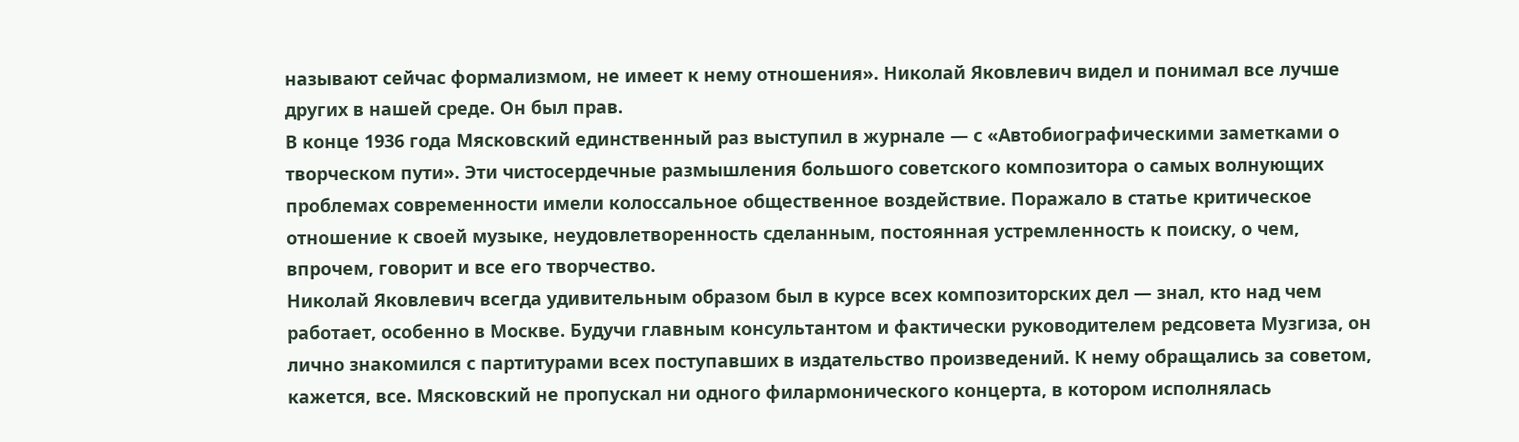называют сейчас формализмом, не имеет к нему отношения». Николай Яковлевич видел и понимал все лучше других в нашей среде. Он был прав.
В конце 1936 года Мясковский единственный раз выступил в журнале — с «Автобиографическими заметками о творческом пути». Эти чистосердечные размышления большого советского композитора о самых волнующих проблемах современности имели колоссальное общественное воздействие. Поражало в статье критическое отношение к своей музыке, неудовлетворенность сделанным, постоянная устремленность к поиску, о чем, впрочем, говорит и все его творчество.
Николай Яковлевич всегда удивительным образом был в курсе всех композиторских дел — знал, кто над чем работает, особенно в Москве. Будучи главным консультантом и фактически руководителем редсовета Музгиза, он лично знакомился с партитурами всех поступавших в издательство произведений. К нему обращались за советом, кажется, все. Мясковский не пропускал ни одного филармонического концерта, в котором исполнялась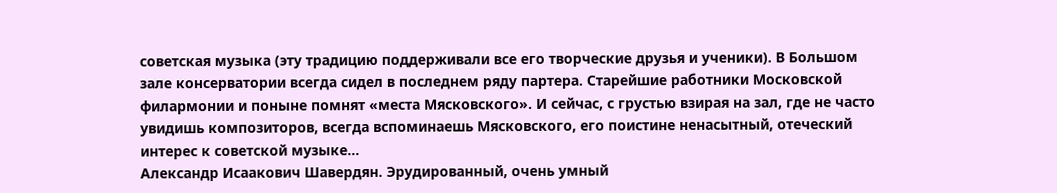советская музыка (эту традицию поддерживали все его творческие друзья и ученики). В Большом зале консерватории всегда сидел в последнем ряду партера. Старейшие работники Московской филармонии и поныне помнят «места Мясковского». И сейчас, с грустью взирая на зал, где не часто увидишь композиторов, всегда вспоминаешь Мясковского, его поистине ненасытный, отеческий интерес к советской музыке…
Александр Исаакович Шавердян. Эрудированный, очень умный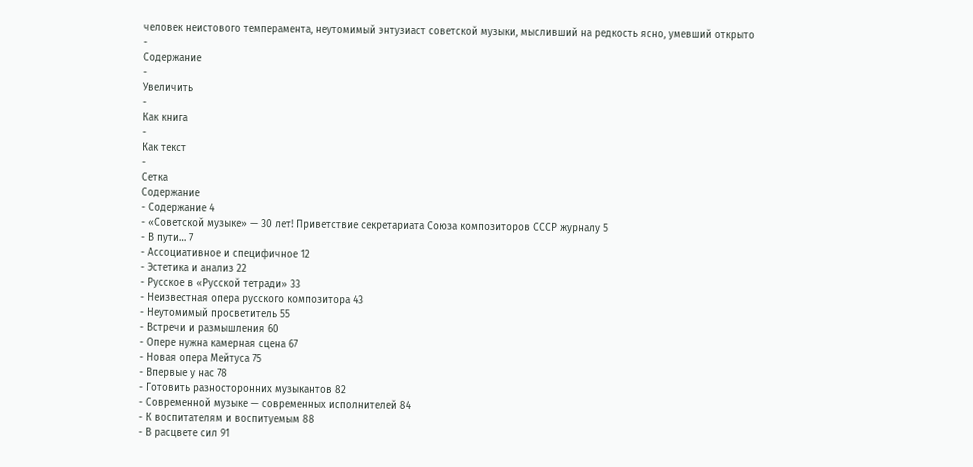человек неистового темперамента, неутомимый энтузиаст советской музыки, мысливший на редкость ясно, умевший открыто
-
Содержание
-
Увеличить
-
Как книга
-
Как текст
-
Сетка
Содержание
- Содержание 4
- «Советской музыке» — 30 лет! Приветствие секретариата Союза композиторов СССР журналу 5
- В пути… 7
- Ассоциативное и специфичное 12
- Эстетика и анализ 22
- Русское в «Русской тетради» 33
- Неизвестная опера русского композитора 43
- Неутомимый просветитель 55
- Встречи и размышления 60
- Опере нужна камерная сцена 67
- Новая опера Мейтуса 75
- Впервые у нас 78
- Готовить разносторонних музыкантов 82
- Современной музыке — современных исполнителей 84
- К воспитателям и воспитуемым 88
- В расцвете сил 91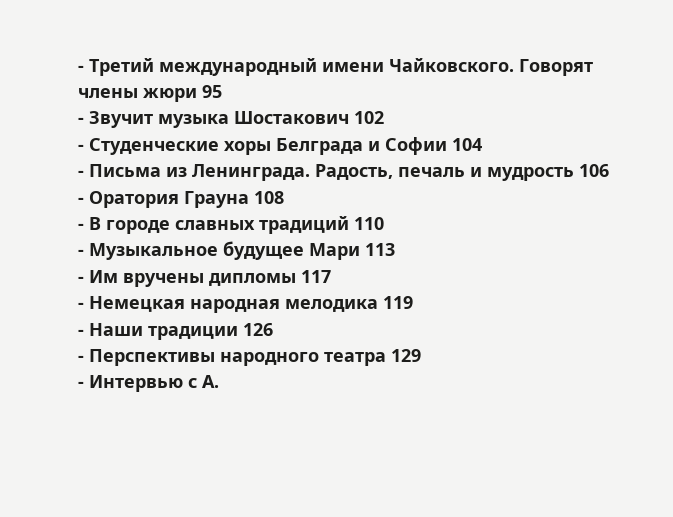- Третий международный имени Чайковского. Говорят члены жюри 95
- Звучит музыка Шостакович 102
- Студенческие хоры Белграда и Софии 104
- Письма из Ленинграда. Радость, печаль и мудрость 106
- Оратория Грауна 108
- В городе славных традиций 110
- Музыкальное будущее Мари 113
- Им вручены дипломы 117
- Немецкая народная мелодика 119
- Наши традиции 126
- Перспективы народного театра 129
- Интервью с А.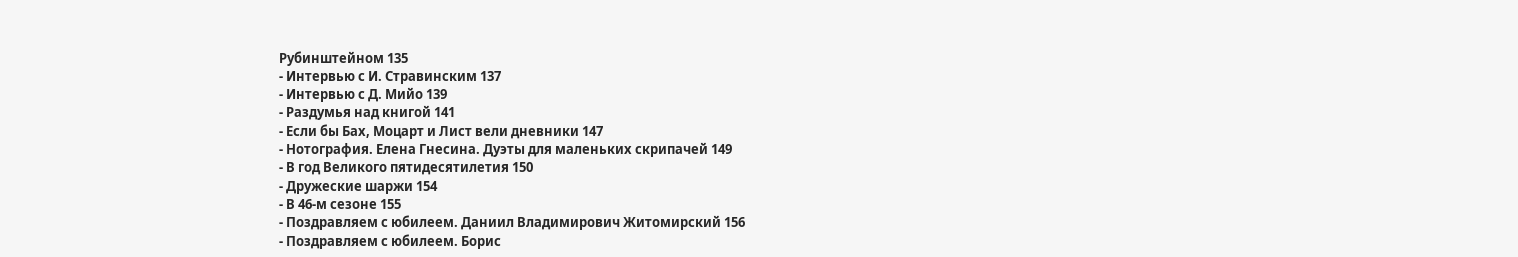Рубинштейном 135
- Интервью с И. Стравинским 137
- Интервью с Д. Мийо 139
- Раздумья над книгой 141
- Если бы Бах, Моцарт и Лист вели дневники 147
- Нотография. Елена Гнесина. Дуэты для маленьких скрипачей 149
- В год Великого пятидесятилетия 150
- Дружеские шаржи 154
- В 46-м сезоне 155
- Поздравляем с юбилеем. Даниил Владимирович Житомирский 156
- Поздравляем с юбилеем. Борис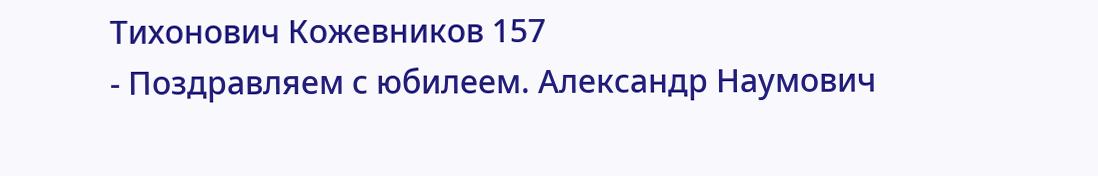Тихонович Кожевников 157
- Поздравляем с юбилеем. Александр Наумович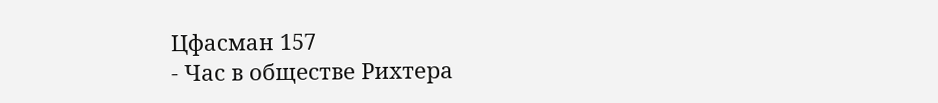Цфасман 157
- Час в обществе Рихтера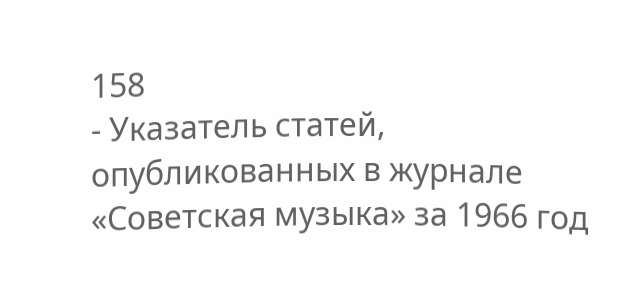158
- Указатель статей, опубликованных в журнале «Советская музыка» за 1966 год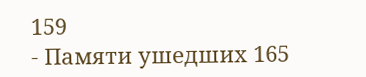159
- Памяти ушедших 165